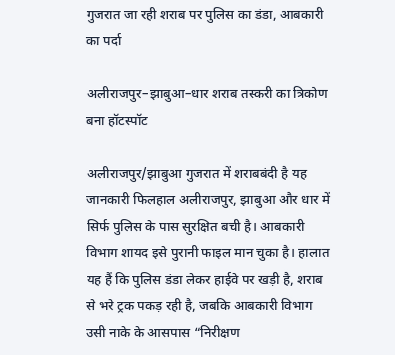गुजरात जा रही शराब पर पुलिस का डंडा, आबकारी का पर्दा

अलीराजपुर–झाबुआ–धार शराब तस्करी का त्रिकोण बना हॉटस्पॉट

अलीराजपुर/झाबुआ गुजरात में शराबबंदी है यह जानकारी फिलहाल अलीराजपुर, झाबुआ और धार में सिर्फ पुलिस के पास सुरक्षित बची है। आबकारी विभाग शायद इसे पुरानी फाइल मान चुका है। हालात यह हैं कि पुलिस डंडा लेकर हाईवे पर खड़ी है, शराब से भरे ट्रक पकड़ रही है, जबकि आबकारी विभाग उसी नाके के आसपास “निरीक्षण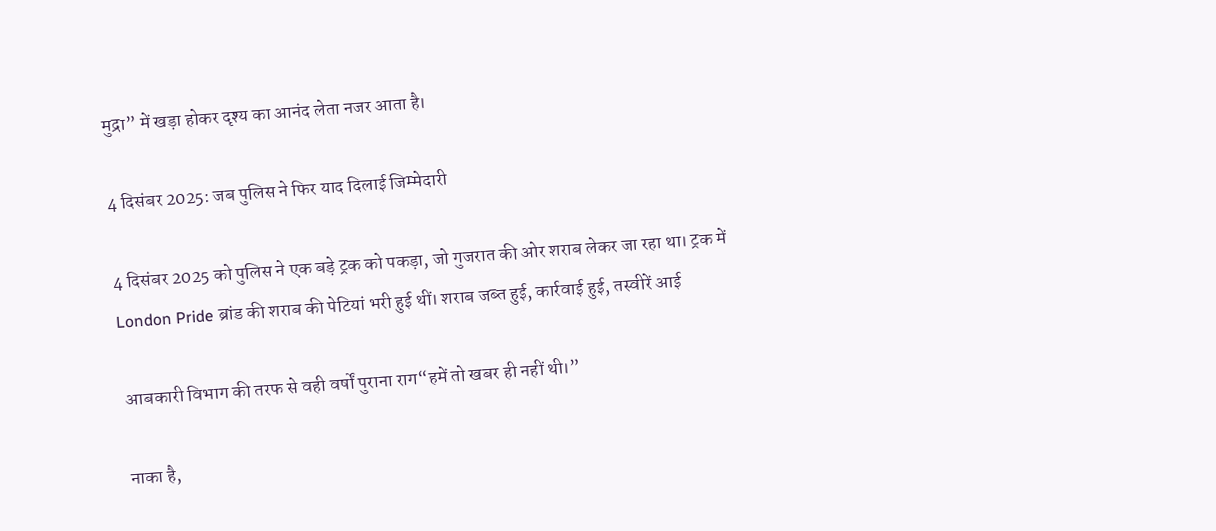मुद्रा” में खड़ा होकर दृश्य का आनंद लेता नजर आता है।

4 दिसंबर 2025: जब पुलिस ने फिर याद दिलाई जिम्मेदारी

4 दिसंबर 2025 को पुलिस ने एक बड़े ट्रक को पकड़ा, जो गुजरात की ओर शराब लेकर जा रहा था। ट्रक में London Pride ब्रांड की शराब की पेटियां भरी हुई थीं। शराब जब्त हुई, कार्रवाई हुई, तस्वीरें आई

 आबकारी विभाग की तरफ से वही वर्षों पुराना राग“हमें तो खबर ही नहीं थी।”

 नाका है,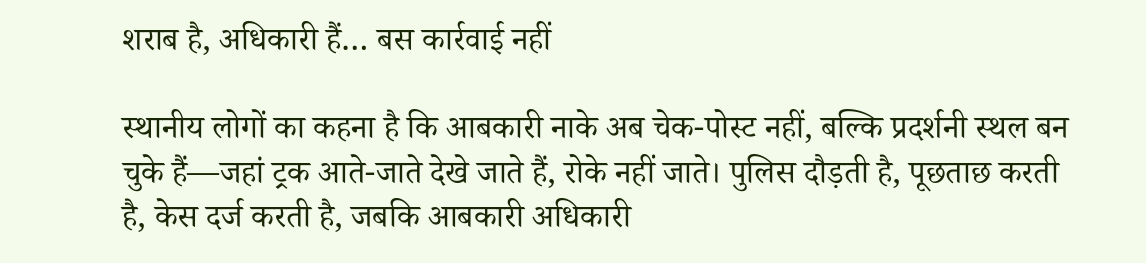शराब है, अधिकारी हैं… बस कार्रवाई नहीं

स्थानीय लोगों का कहना है कि आबकारी नाके अब चेक-पोस्ट नहीं, बल्कि प्रदर्शनी स्थल बन चुके हैं—जहां ट्रक आते-जाते देखे जाते हैं, रोके नहीं जाते। पुलिस दौड़ती है, पूछताछ करती है, केस दर्ज करती है, जबकि आबकारी अधिकारी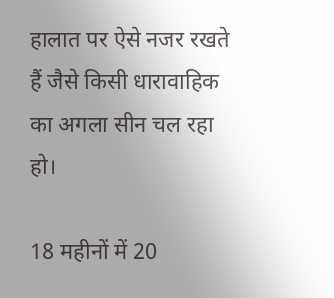हालात पर ऐसे नजर रखते हैं जैसे किसी धारावाहिक का अगला सीन चल रहा हो।

18 महीनों में 20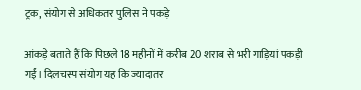ट्रक, संयोग से अधिकतर पुलिस ने पकड़े

आंकड़े बताते हैं कि पिछले 18 महीनों में करीब 20 शराब से भरी गाड़ियां पकड़ी गईं। दिलचस्प संयोग यह कि ज्यादातर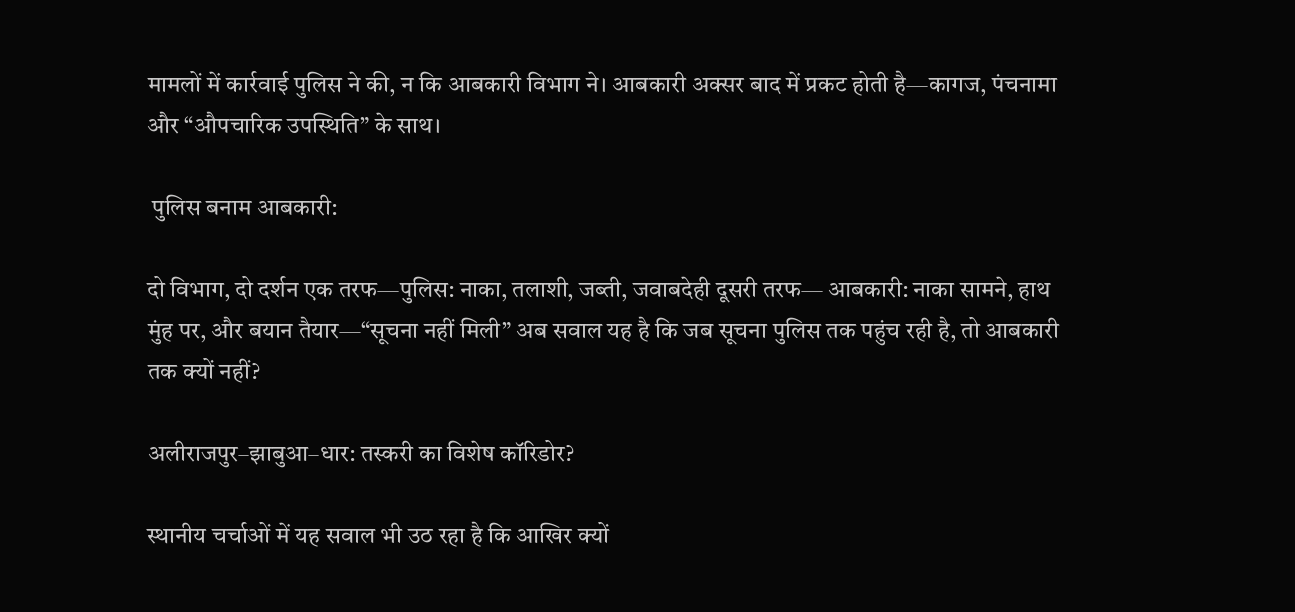मामलों में कार्रवाई पुलिस ने की, न कि आबकारी विभाग ने। आबकारी अक्सर बाद में प्रकट होती है—कागज, पंचनामा और “औपचारिक उपस्थिति” के साथ।

 पुलिस बनाम आबकारी:

दो विभाग, दो दर्शन एक तरफ—पुलिस: नाका, तलाशी, जब्ती, जवाबदेही दूसरी तरफ— आबकारी: नाका सामने, हाथ मुंह पर, और बयान तैयार—“सूचना नहीं मिली” अब सवाल यह है कि जब सूचना पुलिस तक पहुंच रही है, तो आबकारी तक क्यों नहीं?

अलीराजपुर–झाबुआ–धार: तस्करी का विशेष कॉरिडोर?

स्थानीय चर्चाओं में यह सवाल भी उठ रहा है कि आखिर क्यों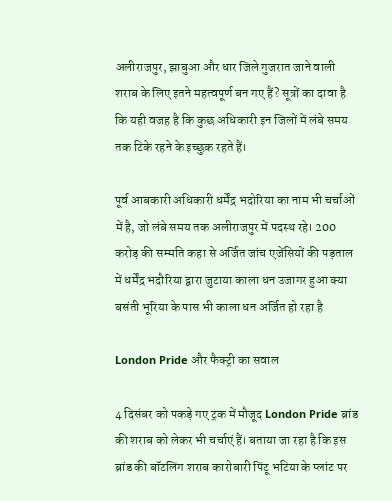अलीराजपुर, झाबुआ और धार जिले गुजरात जाने वाली शराब के लिए इतने महत्वपूर्ण बन गए हैं? सूत्रों का दावा है कि यही वजह है कि कुछ अधिकारी इन जिलों में लंबे समय तक टिके रहने के इच्छुक रहते हैं।

पूर्व आबकारी अधिकारी धर्मेंद्र भदोरिया का नाम भी चर्चाओं में है, जो लंबे समय तक अलीराजपुर में पदस्थ रहे। 200 करोड़ की सम्मति कहा से अर्जित जांच एजेंसियों की पड़ताल में धर्मेंद्र भदौरिया द्वारा जुटाया काला धन उजागर हुआ क्या बसंती भूरिया के पास भी काला धन अर्जित हो रहा है

London Pride और फैक्ट्री का सवाल

4 दिसंबर को पकड़े गए ट्रक में मौजूद London Pride ब्रांड की शराब को लेकर भी चर्चाएं हैं। बताया जा रहा है कि इस ब्रांड की बॉटलिंग शराब कारोबारी पिंटू भटिया के प्लांट पर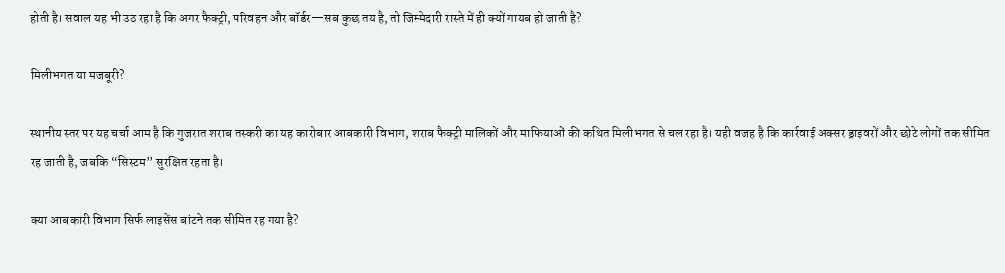होती है। सवाल यह भी उठ रहा है कि अगर फैक्ट्री, परिवहन और बॉर्डर—सब कुछ तय है, तो जिम्मेदारी रास्ते में ही क्यों गायब हो जाती है?

मिलीभगत या मजबूरी?

स्थानीय स्तर पर यह चर्चा आम है कि गुजरात शराब तस्करी का यह कारोबार आबकारी विभाग, शराब फैक्ट्री मालिकों और माफियाओं की कथित मिलीभगत से चल रहा है। यही वजह है कि कार्रवाई अक्सर ड्राइवरों और छोटे लोगों तक सीमित रह जाती है, जबकि “सिस्टम” सुरक्षित रहता है।

क्या आबकारी विभाग सिर्फ लाइसेंस बांटने तक सीमित रह गया है?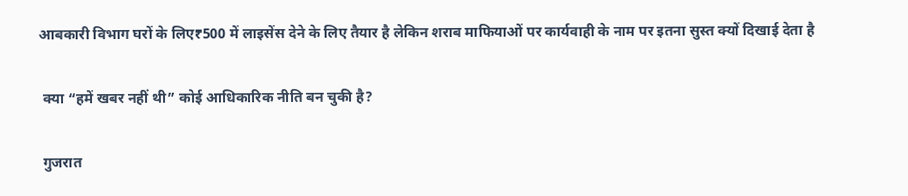आबकारी विभाग घरों के लिए₹500 में लाइसेंस देने के लिए तैयार है लेकिन शराब माफियाओं पर कार्यवाही के नाम पर इतना सुस्त क्यों दिखाई देता है

 क्या “हमें खबर नहीं थी” कोई आधिकारिक नीति बन चुकी है?

 गुजरात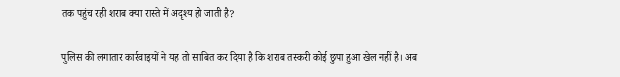तक पहुंच रही शराब क्या रास्ते में अदृश्य हो जाती है?

पुलिस की लगातार कार्रवाइयों ने यह तो साबित कर दिया है कि शराब तस्करी कोई छुपा हुआ खेल नहीं है। अब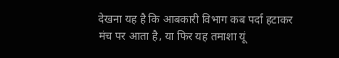देखना यह है कि आबकारी विभाग कब पर्दा हटाकर मंच पर आता है, या फिर यह तमाशा यूं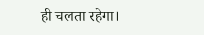ही चलता रहेगा।